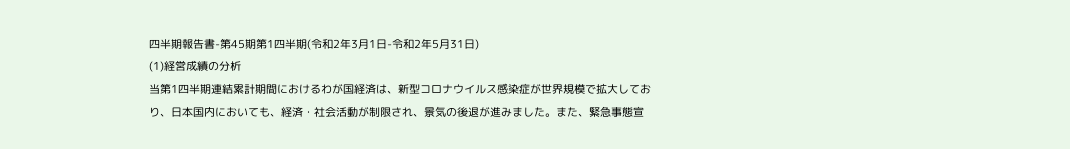四半期報告書-第45期第1四半期(令和2年3月1日-令和2年5月31日)
(1)経営成績の分析
当第1四半期連結累計期間におけるわが国経済は、新型コロナウイルス感染症が世界規模で拡大しており、日本国内においても、経済・社会活動が制限され、景気の後退が進みました。また、緊急事態宣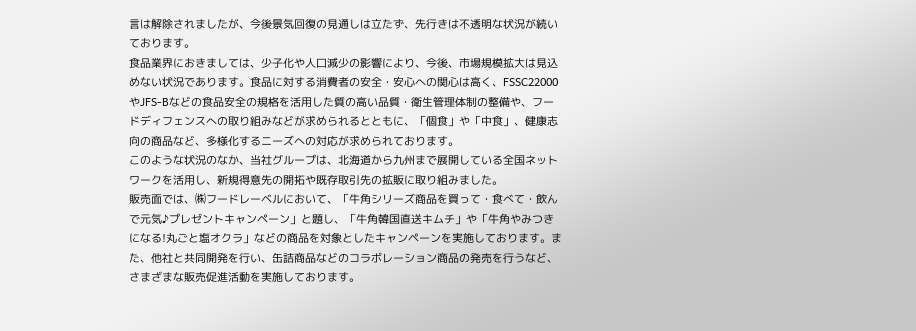言は解除されましたが、今後景気回復の見通しは立たず、先行きは不透明な状況が続いております。
食品業界におきましては、少子化や人口減少の影響により、今後、市場規模拡大は見込めない状況であります。食品に対する消費者の安全・安心への関心は高く、FSSC22000やJFS-Bなどの食品安全の規格を活用した質の高い品質・衛生管理体制の整備や、フードディフェンスへの取り組みなどが求められるとともに、「個食」や「中食」、健康志向の商品など、多様化するニーズへの対応が求められております。
このような状況のなか、当社グループは、北海道から九州まで展開している全国ネットワークを活用し、新規得意先の開拓や既存取引先の拡販に取り組みました。
販売面では、㈱フードレーベルにおいて、「牛角シリーズ商品を買って・食べて・飲んで元気♪プレゼントキャンペーン」と題し、「牛角韓国直送キムチ」や「牛角やみつきになる!丸ごと塩オクラ」などの商品を対象としたキャンペーンを実施しております。また、他社と共同開発を行い、缶詰商品などのコラボレーション商品の発売を行うなど、さまざまな販売促進活動を実施しております。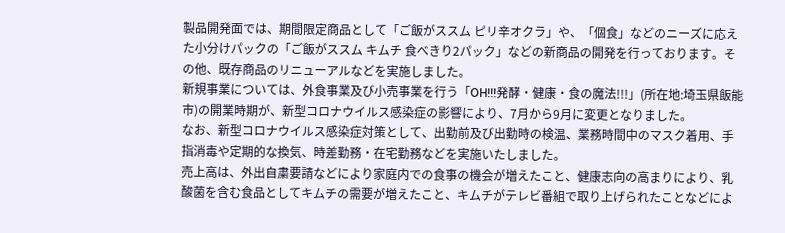製品開発面では、期間限定商品として「ご飯がススム ピリ辛オクラ」や、「個食」などのニーズに応えた小分けパックの「ご飯がススム キムチ 食べきり2パック」などの新商品の開発を行っております。その他、既存商品のリニューアルなどを実施しました。
新規事業については、外食事業及び小売事業を行う「OH!!!発酵・健康・食の魔法!!!」(所在地:埼玉県飯能市)の開業時期が、新型コロナウイルス感染症の影響により、7月から9月に変更となりました。
なお、新型コロナウイルス感染症対策として、出勤前及び出勤時の検温、業務時間中のマスク着用、手指消毒や定期的な換気、時差勤務・在宅勤務などを実施いたしました。
売上高は、外出自粛要請などにより家庭内での食事の機会が増えたこと、健康志向の高まりにより、乳酸菌を含む食品としてキムチの需要が増えたこと、キムチがテレビ番組で取り上げられたことなどによ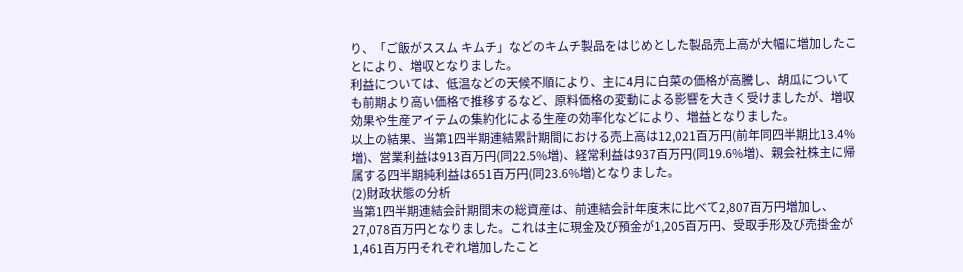り、「ご飯がススム キムチ」などのキムチ製品をはじめとした製品売上高が大幅に増加したことにより、増収となりました。
利益については、低温などの天候不順により、主に4月に白菜の価格が高騰し、胡瓜についても前期より高い価格で推移するなど、原料価格の変動による影響を大きく受けましたが、増収効果や生産アイテムの集約化による生産の効率化などにより、増益となりました。
以上の結果、当第1四半期連結累計期間における売上高は12,021百万円(前年同四半期比13.4%増)、営業利益は913百万円(同22.5%増)、経常利益は937百万円(同19.6%増)、親会社株主に帰属する四半期純利益は651百万円(同23.6%増)となりました。
(2)財政状態の分析
当第1四半期連結会計期間末の総資産は、前連結会計年度末に比べて2,807百万円増加し、27,078百万円となりました。これは主に現金及び預金が1,205百万円、受取手形及び売掛金が1,461百万円それぞれ増加したこと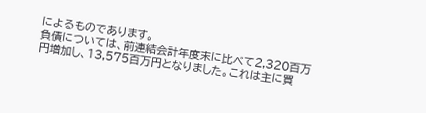によるものであります。
負債については、前連結会計年度末に比べて2,320百万円増加し、13,575百万円となりました。これは主に買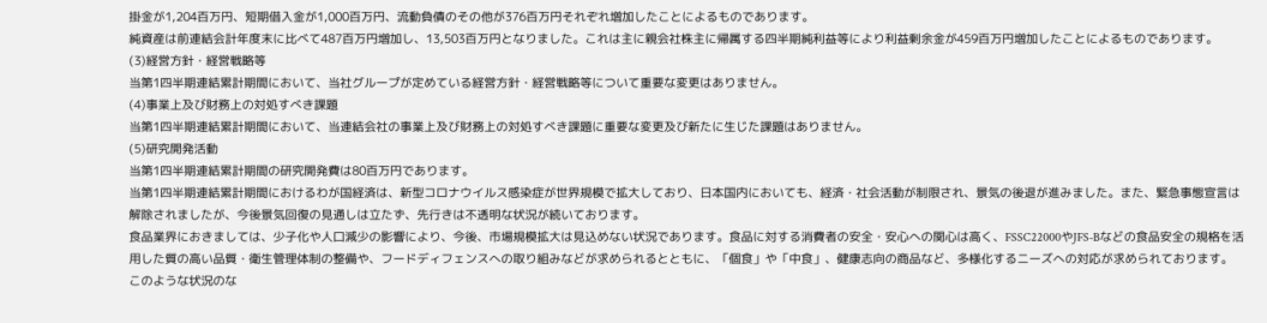掛金が1,204百万円、短期借入金が1,000百万円、流動負債のその他が376百万円それぞれ増加したことによるものであります。
純資産は前連結会計年度末に比べて487百万円増加し、13,503百万円となりました。これは主に親会社株主に帰属する四半期純利益等により利益剰余金が459百万円増加したことによるものであります。
(3)経営方針・経営戦略等
当第1四半期連結累計期間において、当社グループが定めている経営方針・経営戦略等について重要な変更はありません。
(4)事業上及び財務上の対処すべき課題
当第1四半期連結累計期間において、当連結会社の事業上及び財務上の対処すべき課題に重要な変更及び新たに生じた課題はありません。
(5)研究開発活動
当第1四半期連結累計期間の研究開発費は80百万円であります。
当第1四半期連結累計期間におけるわが国経済は、新型コロナウイルス感染症が世界規模で拡大しており、日本国内においても、経済・社会活動が制限され、景気の後退が進みました。また、緊急事態宣言は解除されましたが、今後景気回復の見通しは立たず、先行きは不透明な状況が続いております。
食品業界におきましては、少子化や人口減少の影響により、今後、市場規模拡大は見込めない状況であります。食品に対する消費者の安全・安心への関心は高く、FSSC22000やJFS-Bなどの食品安全の規格を活用した質の高い品質・衛生管理体制の整備や、フードディフェンスへの取り組みなどが求められるとともに、「個食」や「中食」、健康志向の商品など、多様化するニーズへの対応が求められております。
このような状況のな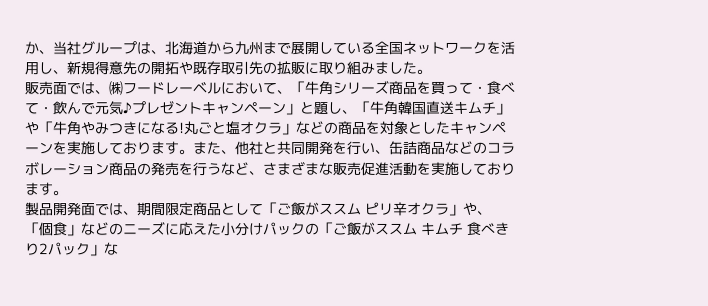か、当社グループは、北海道から九州まで展開している全国ネットワークを活用し、新規得意先の開拓や既存取引先の拡販に取り組みました。
販売面では、㈱フードレーベルにおいて、「牛角シリーズ商品を買って・食べて・飲んで元気♪プレゼントキャンペーン」と題し、「牛角韓国直送キムチ」や「牛角やみつきになる!丸ごと塩オクラ」などの商品を対象としたキャンペーンを実施しております。また、他社と共同開発を行い、缶詰商品などのコラボレーション商品の発売を行うなど、さまざまな販売促進活動を実施しております。
製品開発面では、期間限定商品として「ご飯がススム ピリ辛オクラ」や、「個食」などのニーズに応えた小分けパックの「ご飯がススム キムチ 食べきり2パック」な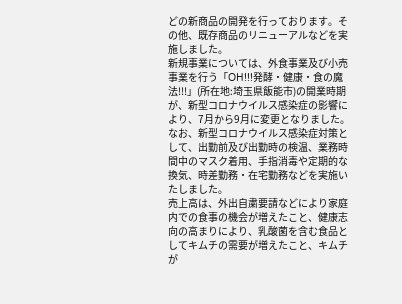どの新商品の開発を行っております。その他、既存商品のリニューアルなどを実施しました。
新規事業については、外食事業及び小売事業を行う「OH!!!発酵・健康・食の魔法!!!」(所在地:埼玉県飯能市)の開業時期が、新型コロナウイルス感染症の影響により、7月から9月に変更となりました。
なお、新型コロナウイルス感染症対策として、出勤前及び出勤時の検温、業務時間中のマスク着用、手指消毒や定期的な換気、時差勤務・在宅勤務などを実施いたしました。
売上高は、外出自粛要請などにより家庭内での食事の機会が増えたこと、健康志向の高まりにより、乳酸菌を含む食品としてキムチの需要が増えたこと、キムチが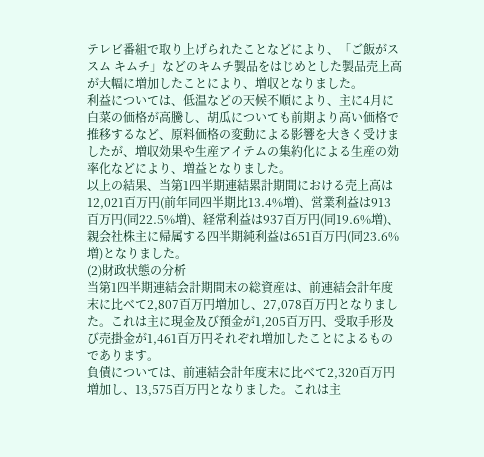テレビ番組で取り上げられたことなどにより、「ご飯がススム キムチ」などのキムチ製品をはじめとした製品売上高が大幅に増加したことにより、増収となりました。
利益については、低温などの天候不順により、主に4月に白菜の価格が高騰し、胡瓜についても前期より高い価格で推移するなど、原料価格の変動による影響を大きく受けましたが、増収効果や生産アイテムの集約化による生産の効率化などにより、増益となりました。
以上の結果、当第1四半期連結累計期間における売上高は12,021百万円(前年同四半期比13.4%増)、営業利益は913百万円(同22.5%増)、経常利益は937百万円(同19.6%増)、親会社株主に帰属する四半期純利益は651百万円(同23.6%増)となりました。
(2)財政状態の分析
当第1四半期連結会計期間末の総資産は、前連結会計年度末に比べて2,807百万円増加し、27,078百万円となりました。これは主に現金及び預金が1,205百万円、受取手形及び売掛金が1,461百万円それぞれ増加したことによるものであります。
負債については、前連結会計年度末に比べて2,320百万円増加し、13,575百万円となりました。これは主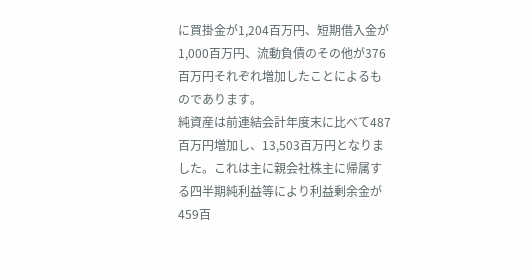に買掛金が1,204百万円、短期借入金が1,000百万円、流動負債のその他が376百万円それぞれ増加したことによるものであります。
純資産は前連結会計年度末に比べて487百万円増加し、13,503百万円となりました。これは主に親会社株主に帰属する四半期純利益等により利益剰余金が459百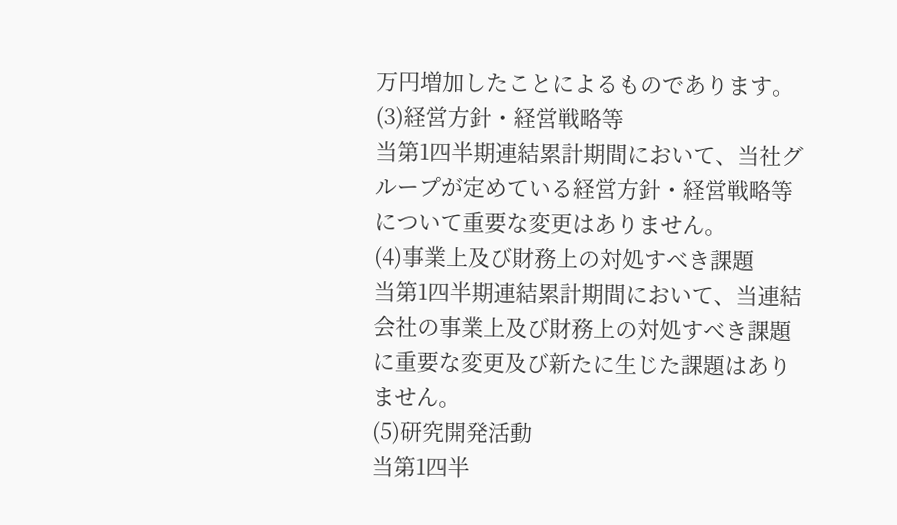万円増加したことによるものであります。
(3)経営方針・経営戦略等
当第1四半期連結累計期間において、当社グループが定めている経営方針・経営戦略等について重要な変更はありません。
(4)事業上及び財務上の対処すべき課題
当第1四半期連結累計期間において、当連結会社の事業上及び財務上の対処すべき課題に重要な変更及び新たに生じた課題はありません。
(5)研究開発活動
当第1四半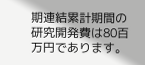期連結累計期間の研究開発費は80百万円であります。